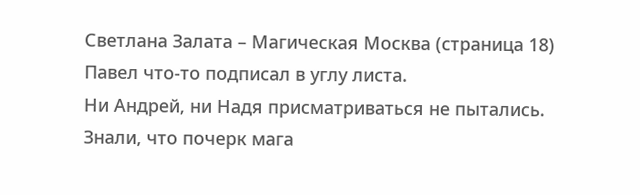Светлана Залата – Магическая Москва (страница 18)
Павел что-то подписал в углу листа.
Ни Андрей, ни Надя присматриваться не пытались. Знали, что почерк мага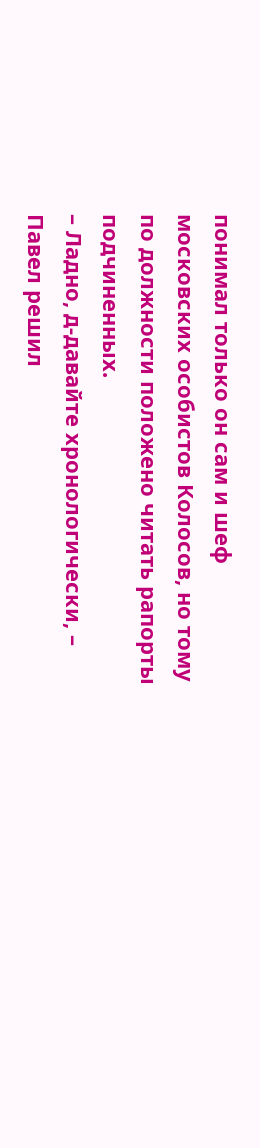понимал только он сам и шеф московских особистов Колосов, но тому по должности положено читать рапорты подчиненных.
– Ладно, д-давайте хронологически, – Павел решил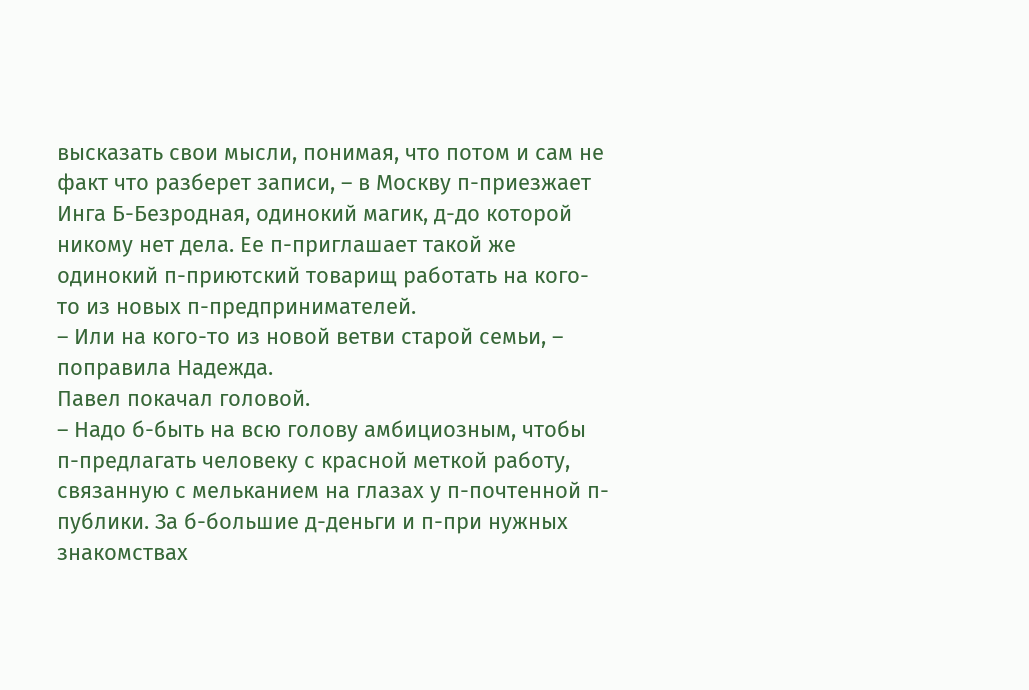высказать свои мысли, понимая, что потом и сам не факт что разберет записи, – в Москву п-приезжает Инга Б-Безродная, одинокий магик, д-до которой никому нет дела. Ее п-приглашает такой же одинокий п-приютский товарищ работать на кого-то из новых п-предпринимателей.
– Или на кого-то из новой ветви старой семьи, – поправила Надежда.
Павел покачал головой.
– Надо б-быть на всю голову амбициозным, чтобы п-предлагать человеку с красной меткой работу, связанную с мельканием на глазах у п-почтенной п-публики. За б-большие д-деньги и п-при нужных знакомствах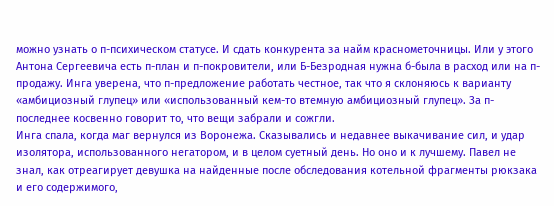можно узнать о п-психическом статусе. И сдать конкурента за найм краснометочницы. Или у этого Антона Сергеевича есть п-план и п-покровители, или Б-Безродная нужна б-была в расход или на п-продажу. Инга уверена, что п-предложение работать честное, так что я склоняюсь к варианту «амбициозный глупец» или «использованный кем-то втемную амбициозный глупец». За п-последнее косвенно говорит то, что вещи забрали и сожгли.
Инга спала, когда маг вернулся из Воронежа. Сказывались и недавнее выкачивание сил, и удар изолятора, использованного негатором, и в целом суетный день. Но оно и к лучшему. Павел не знал, как отреагирует девушка на найденные после обследования котельной фрагменты рюкзака и его содержимого,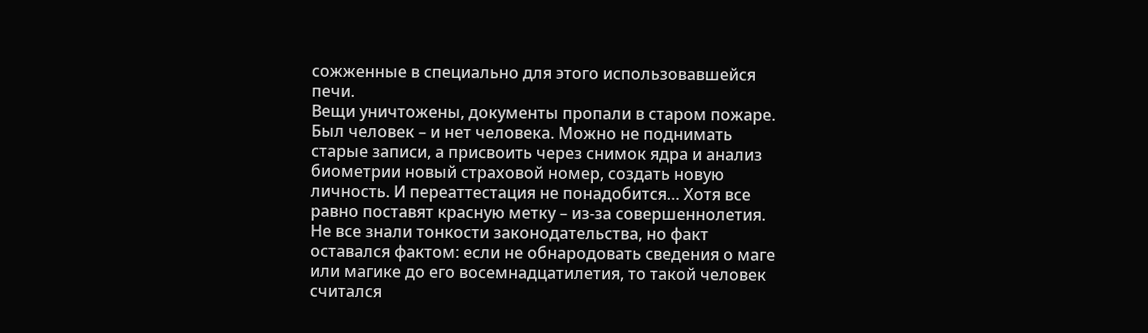сожженные в специально для этого использовавшейся печи.
Вещи уничтожены, документы пропали в старом пожаре. Был человек – и нет человека. Можно не поднимать старые записи, а присвоить через снимок ядра и анализ биометрии новый страховой номер, создать новую личность. И переаттестация не понадобится… Хотя все равно поставят красную метку – из-за совершеннолетия. Не все знали тонкости законодательства, но факт оставался фактом: если не обнародовать сведения о маге или магике до его восемнадцатилетия, то такой человек считался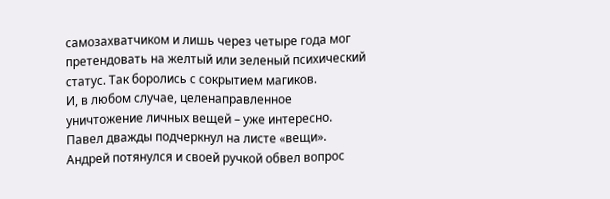самозахватчиком и лишь через четыре года мог претендовать на желтый или зеленый психический статус. Так боролись с сокрытием магиков.
И, в любом случае, целенаправленное уничтожение личных вещей – уже интересно.
Павел дважды подчеркнул на листе «вещи».
Андрей потянулся и своей ручкой обвел вопрос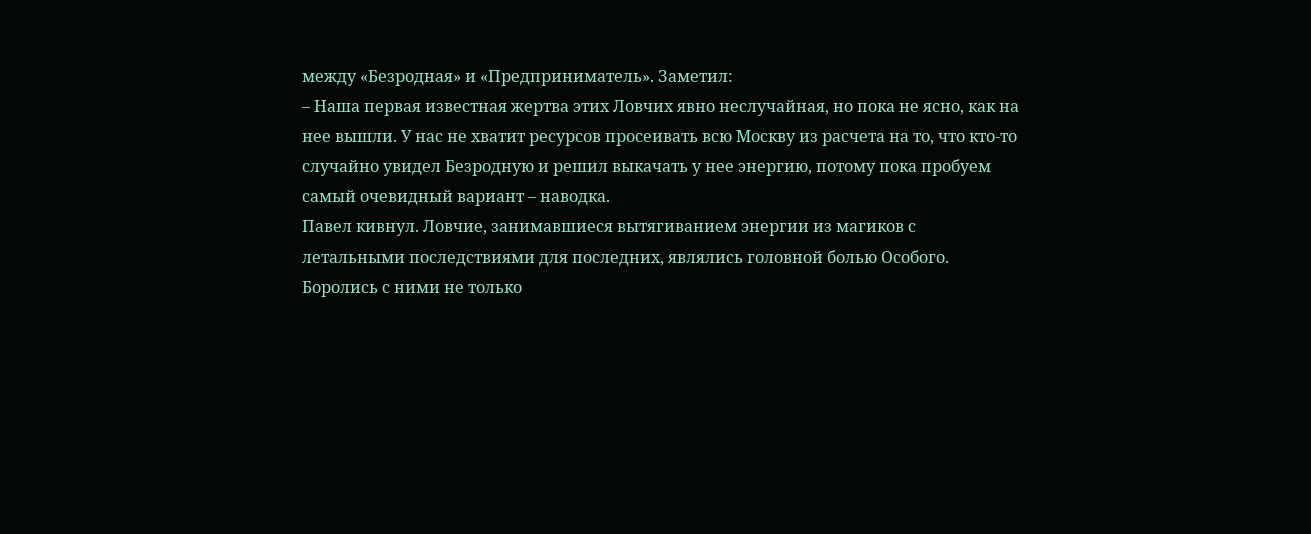между «Безродная» и «Предприниматель». Заметил:
– Наша первая известная жертва этих Ловчих явно неслучайная, но пока не ясно, как на нее вышли. У нас не хватит ресурсов просеивать всю Москву из расчета на то, что кто-то случайно увидел Безродную и решил выкачать у нее энергию, потому пока пробуем самый очевидный вариант – наводка.
Павел кивнул. Ловчие, занимавшиеся вытягиванием энергии из магиков с летальными последствиями для последних, являлись головной болью Особого. Боролись с ними не только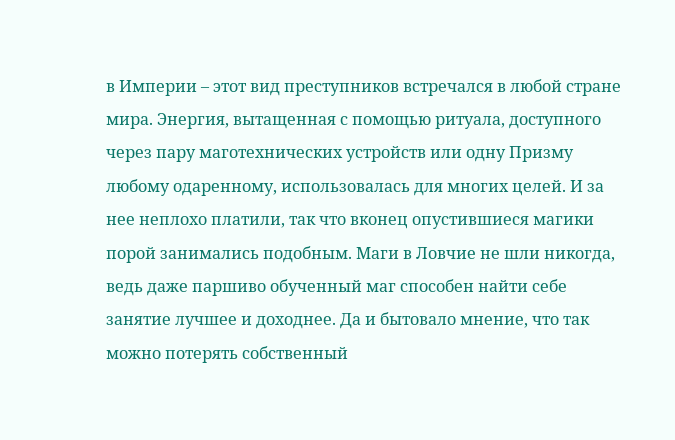в Империи – этот вид преступников встречался в любой стране мира. Энергия, вытащенная с помощью ритуала, доступного через пару маготехнических устройств или одну Призму любому одаренному, использовалась для многих целей. И за нее неплохо платили, так что вконец опустившиеся магики порой занимались подобным. Маги в Ловчие не шли никогда, ведь даже паршиво обученный маг способен найти себе занятие лучшее и доходнее. Да и бытовало мнение, что так можно потерять собственный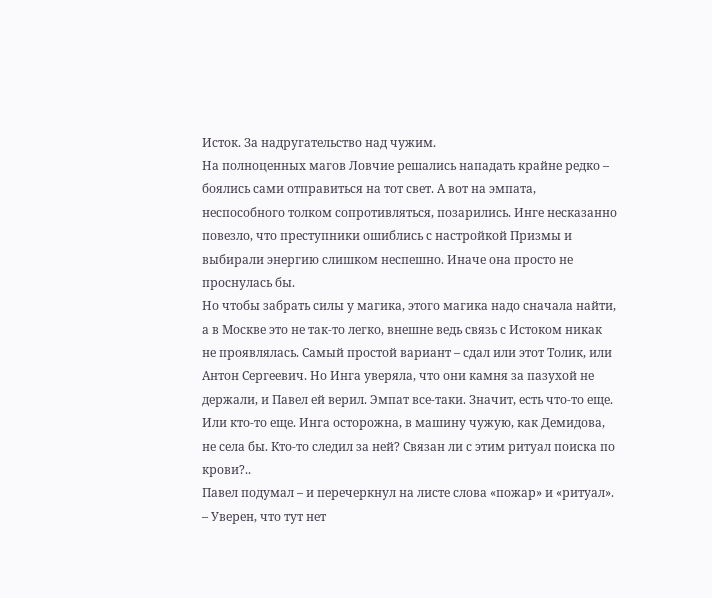Исток. За надругательство над чужим.
На полноценных магов Ловчие решались нападать крайне редко – боялись сами отправиться на тот свет. А вот на эмпата, неспособного толком сопротивляться, позарились. Инге несказанно повезло, что преступники ошиблись с настройкой Призмы и выбирали энергию слишком неспешно. Иначе она просто не проснулась бы.
Но чтобы забрать силы у магика, этого магика надо сначала найти, а в Москве это не так-то легко, внешне ведь связь с Истоком никак не проявлялась. Самый простой вариант – сдал или этот Толик, или Антон Сергеевич. Но Инга уверяла, что они камня за пазухой не держали, и Павел ей верил. Эмпат все-таки. Значит, есть что-то еще. Или кто-то еще. Инга осторожна, в машину чужую, как Демидова, не села бы. Кто-то следил за ней? Связан ли с этим ритуал поиска по крови?..
Павел подумал – и перечеркнул на листе слова «пожар» и «ритуал».
– Уверен, что тут нет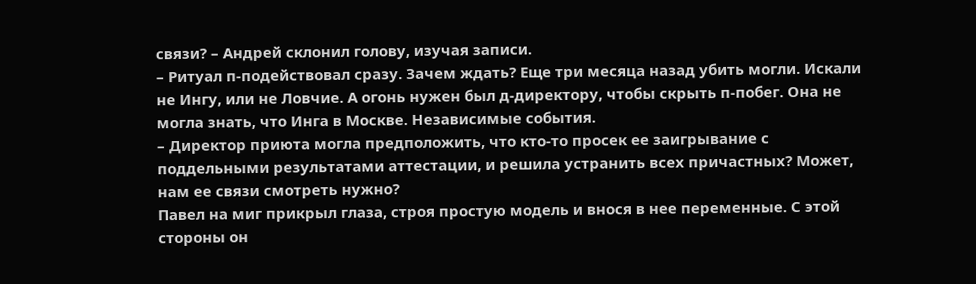связи? – Андрей склонил голову, изучая записи.
– Ритуал п-подействовал сразу. Зачем ждать? Еще три месяца назад убить могли. Искали не Ингу, или не Ловчие. А огонь нужен был д-директору, чтобы скрыть п-побег. Она не могла знать, что Инга в Москве. Независимые события.
– Директор приюта могла предположить, что кто-то просек ее заигрывание с поддельными результатами аттестации, и решила устранить всех причастных? Может, нам ее связи смотреть нужно?
Павел на миг прикрыл глаза, строя простую модель и внося в нее переменные. С этой стороны он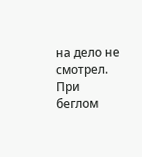на дело не смотрел.
При беглом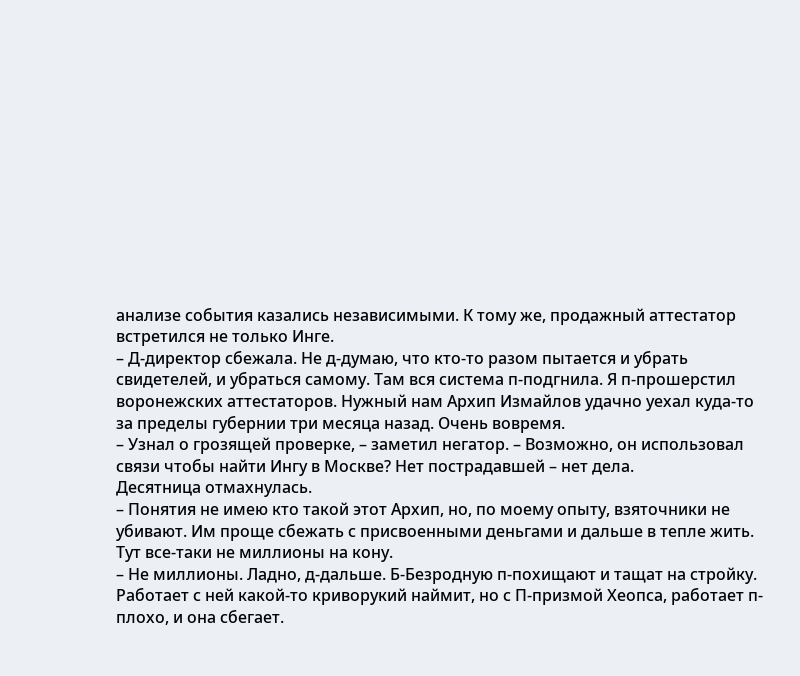анализе события казались независимыми. К тому же, продажный аттестатор встретился не только Инге.
– Д-директор сбежала. Не д-думаю, что кто-то разом пытается и убрать свидетелей, и убраться самому. Там вся система п-подгнила. Я п-прошерстил воронежских аттестаторов. Нужный нам Архип Измайлов удачно уехал куда-то за пределы губернии три месяца назад. Очень вовремя.
– Узнал о грозящей проверке, – заметил негатор. – Возможно, он использовал связи чтобы найти Ингу в Москве? Нет пострадавшей – нет дела.
Десятница отмахнулась.
– Понятия не имею кто такой этот Архип, но, по моему опыту, взяточники не убивают. Им проще сбежать с присвоенными деньгами и дальше в тепле жить. Тут все-таки не миллионы на кону.
– Не миллионы. Ладно, д-дальше. Б-Безродную п-похищают и тащат на стройку. Работает с ней какой-то криворукий наймит, но с П-призмой Хеопса, работает п-плохо, и она сбегает.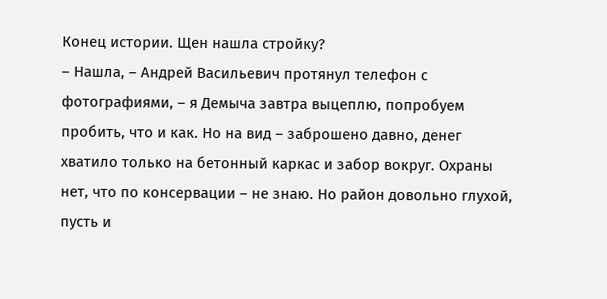Конец истории. Щен нашла стройку?
– Нашла, – Андрей Васильевич протянул телефон с фотографиями, – я Демыча завтра выцеплю, попробуем пробить, что и как. Но на вид – заброшено давно, денег хватило только на бетонный каркас и забор вокруг. Охраны нет, что по консервации – не знаю. Но район довольно глухой, пусть и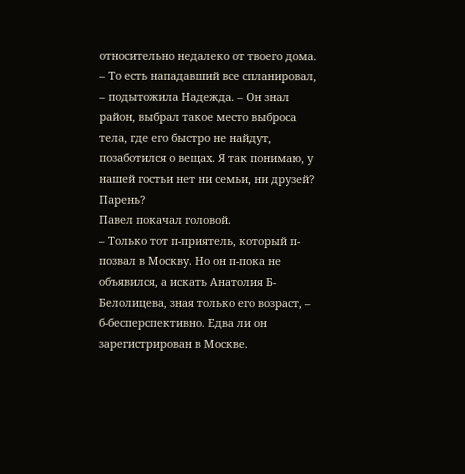относительно недалеко от твоего дома.
– То есть нападавший все спланировал, – подытожила Надежда. – Он знал район, выбрал такое место выброса тела, где его быстро не найдут, позаботился о вещах. Я так понимаю, у нашей гостьи нет ни семьи, ни друзей? Парень?
Павел покачал головой.
– Только тот п-приятель, который п-позвал в Москву. Но он п-пока не объявился, а искать Анатолия Б-Белолицева, зная только его возраст, – б-бесперспективно. Едва ли он зарегистрирован в Москве.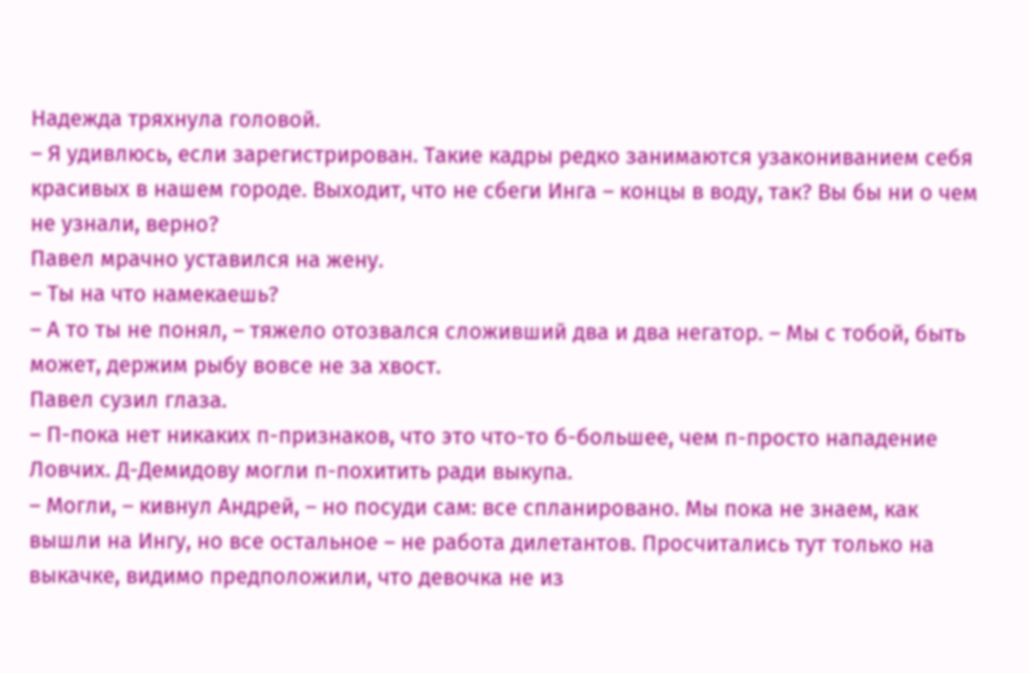Надежда тряхнула головой.
– Я удивлюсь, если зарегистрирован. Такие кадры редко занимаются узакониванием себя красивых в нашем городе. Выходит, что не сбеги Инга – концы в воду, так? Вы бы ни о чем не узнали, верно?
Павел мрачно уставился на жену.
– Ты на что намекаешь?
– А то ты не понял, – тяжело отозвался сложивший два и два негатор. – Мы с тобой, быть может, держим рыбу вовсе не за хвост.
Павел сузил глаза.
– П-пока нет никаких п-признаков, что это что-то б-большее, чем п-просто нападение Ловчих. Д-Демидову могли п-похитить ради выкупа.
– Могли, – кивнул Андрей, – но посуди сам: все спланировано. Мы пока не знаем, как вышли на Ингу, но все остальное – не работа дилетантов. Просчитались тут только на выкачке, видимо предположили, что девочка не из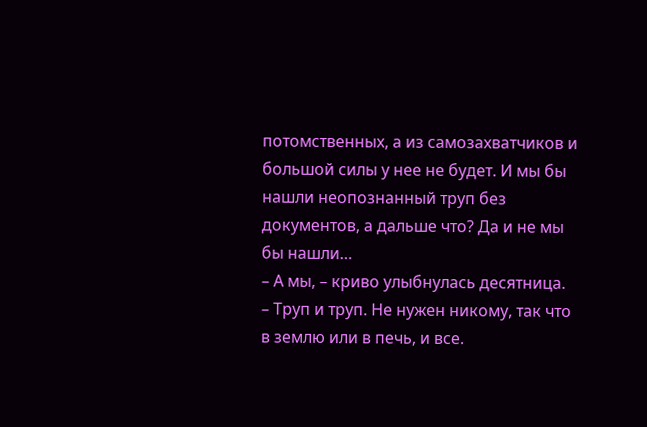потомственных, а из самозахватчиков и большой силы у нее не будет. И мы бы нашли неопознанный труп без документов, а дальше что? Да и не мы бы нашли…
– А мы, – криво улыбнулась десятница.
– Труп и труп. Не нужен никому, так что в землю или в печь, и все.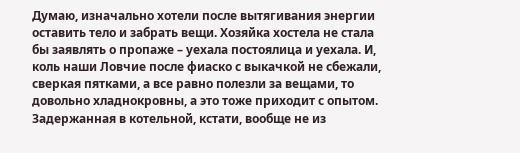Думаю, изначально хотели после вытягивания энергии оставить тело и забрать вещи. Хозяйка хостела не стала бы заявлять о пропаже – уехала постоялица и уехала. И, коль наши Ловчие после фиаско с выкачкой не сбежали, сверкая пятками, а все равно полезли за вещами, то довольно хладнокровны, а это тоже приходит с опытом. Задержанная в котельной, кстати, вообще не из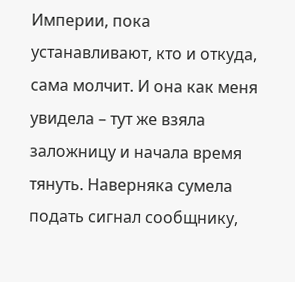Империи, пока устанавливают, кто и откуда, сама молчит. И она как меня увидела – тут же взяла заложницу и начала время тянуть. Наверняка сумела подать сигнал сообщнику,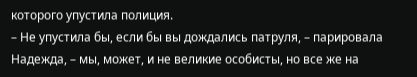которого упустила полиция.
– Не упустила бы, если бы вы дождались патруля, – парировала Надежда, – мы, может, и не великие особисты, но все же на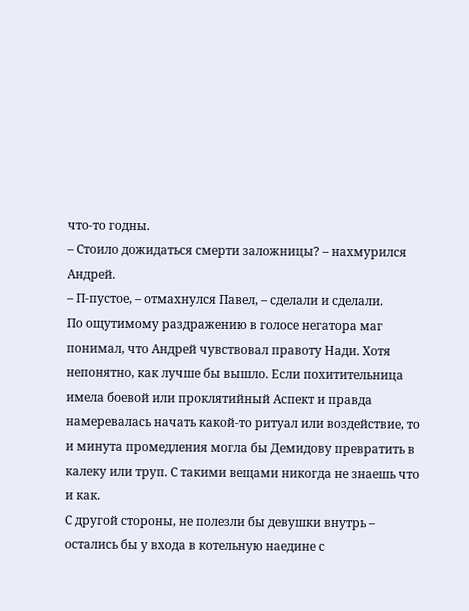что-то годны.
– Стоило дожидаться смерти заложницы? – нахмурился Андрей.
– П-пустое, – отмахнулся Павел, – сделали и сделали.
По ощутимому раздражению в голосе негатора маг понимал, что Андрей чувствовал правоту Нади. Хотя непонятно, как лучше бы вышло. Если похитительница имела боевой или проклятийный Аспект и правда намеревалась начать какой-то ритуал или воздействие, то и минута промедления могла бы Демидову превратить в калеку или труп. С такими вещами никогда не знаешь что и как.
С другой стороны, не полезли бы девушки внутрь – остались бы у входа в котельную наедине с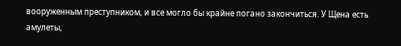вооруженным преступником, и все могло бы крайне погано закончиться. У Щена есть амулеты,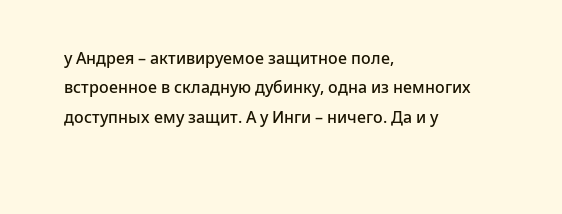у Андрея – активируемое защитное поле, встроенное в складную дубинку, одна из немногих доступных ему защит. А у Инги – ничего. Да и у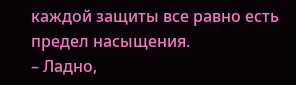каждой защиты все равно есть предел насыщения.
– Ладно,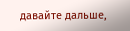давайте дальше,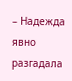– Надежда явно разгадала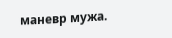маневр мужа.